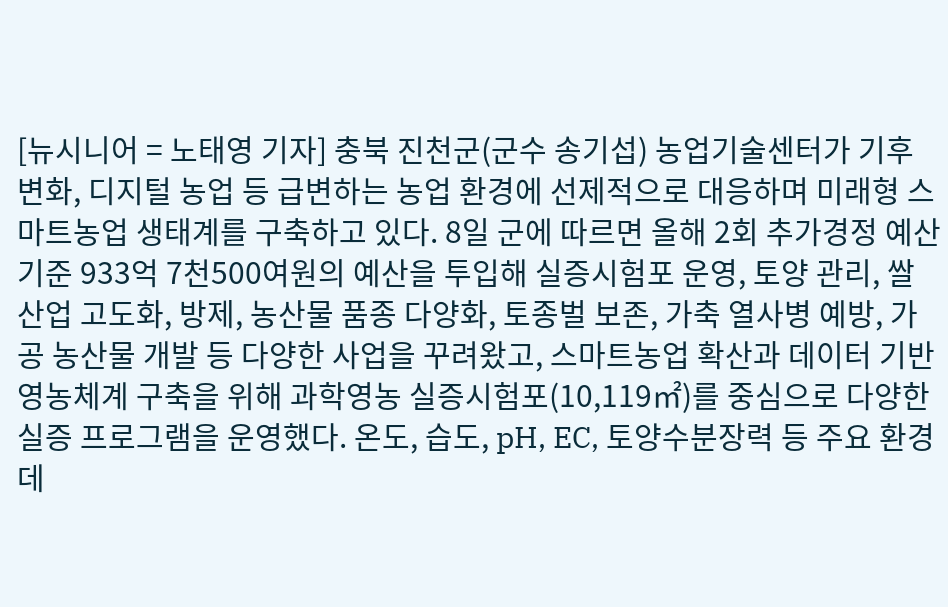[뉴시니어 = 노태영 기자] 충북 진천군(군수 송기섭) 농업기술센터가 기후변화, 디지털 농업 등 급변하는 농업 환경에 선제적으로 대응하며 미래형 스마트농업 생태계를 구축하고 있다. 8일 군에 따르면 올해 2회 추가경정 예산 기준 933억 7천500여원의 예산을 투입해 실증시험포 운영, 토양 관리, 쌀 산업 고도화, 방제, 농산물 품종 다양화, 토종벌 보존, 가축 열사병 예방, 가공 농산물 개발 등 다양한 사업을 꾸려왔고, 스마트농업 확산과 데이터 기반 영농체계 구축을 위해 과학영농 실증시험포(10,119㎡)를 중심으로 다양한 실증 프로그램을 운영했다. 온도, 습도, pH, EC, 토양수분장력 등 주요 환경 데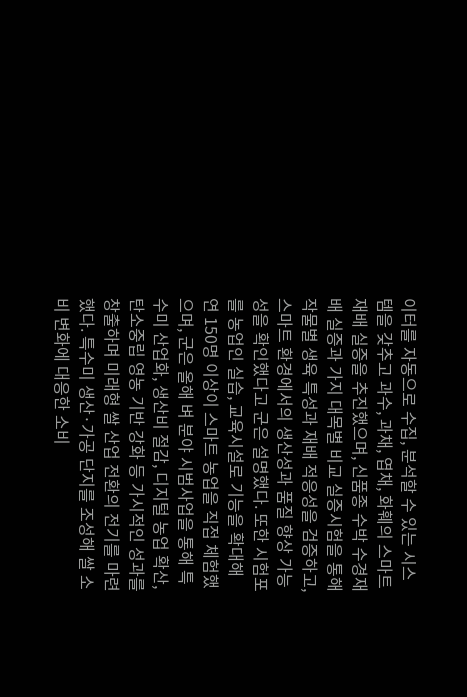이터를 자동으로 수집, 분석할 수 있는 시스템을 갖추고 과수, 과채, 엽채, 화훼의 스마트 재배 실증을 추진했으며, 신품종 수박 수경재배 실증과 가지 대목별 비교 실증시험을 통해 작물별 생육 특성과 재배 적응성을 검증하고, 스마트 환경에서의 생산성과 품질 향상 가능성을 확인했다고 군은 설명했다. 또한 시험포를 농업인 실습, 교육시설로 기능을 확대해 연 150명 이상이 스마트 농업을 직접 체험했으며, 군은 올해 벼 분야 시범사업을 통해 특수미 산업화, 생산비 절감, 디지털 농업 확산, 탄소중립 영농 기반 강화 등 가시적인 성과를 창출하며 미래형 쌀 산업 전환의 전기를 마련했다. 특수미 생산·가공 단지를 조성해 쌀 소비 변화에 대응한 소비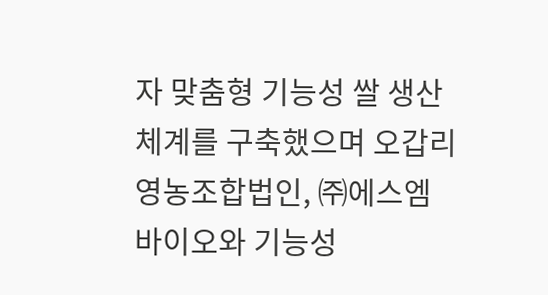자 맞춤형 기능성 쌀 생산체계를 구축했으며 오갑리영농조합법인, ㈜에스엠바이오와 기능성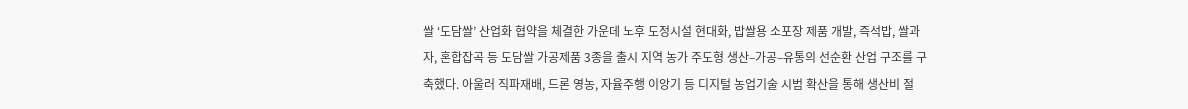쌀 ‘도담쌀’ 산업화 협약을 체결한 가운데 노후 도정시설 현대화, 밥쌀용 소포장 제품 개발, 즉석밥, 쌀과자, 혼합잡곡 등 도담쌀 가공제품 3종을 출시 지역 농가 주도형 생산–가공–유통의 선순환 산업 구조를 구축했다. 아울러 직파재배, 드론 영농, 자율주행 이앙기 등 디지털 농업기술 시범 확산을 통해 생산비 절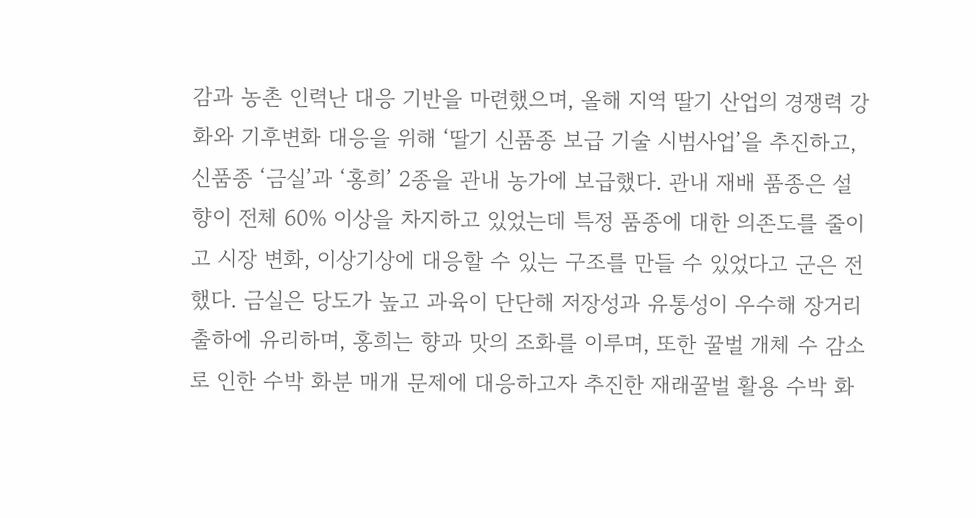감과 농촌 인력난 대응 기반을 마련했으며, 올해 지역 딸기 산업의 경쟁력 강화와 기후변화 대응을 위해 ‘딸기 신품종 보급 기술 시범사업’을 추진하고, 신품종 ‘금실’과 ‘홍희’ 2종을 관내 농가에 보급했다. 관내 재배 품종은 설향이 전체 60% 이상을 차지하고 있었는데 특정 품종에 대한 의존도를 줄이고 시장 변화, 이상기상에 대응할 수 있는 구조를 만들 수 있었다고 군은 전했다. 금실은 당도가 높고 과육이 단단해 저장성과 유통성이 우수해 장거리 출하에 유리하며, 홍희는 향과 맛의 조화를 이루며, 또한 꿀벌 개체 수 감소로 인한 수박 화분 매개 문제에 대응하고자 추진한 재래꿀벌 활용 수박 화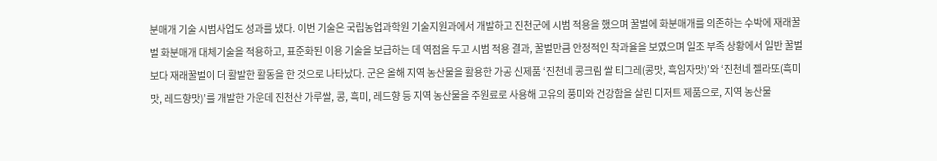분매개 기술 시범사업도 성과를 냈다. 이번 기술은 국립농업과학원 기술지원과에서 개발하고 진천군에 시범 적용을 했으며 꿀벌에 화분매개를 의존하는 수박에 재래꿀벌 화분매개 대체기술을 적용하고, 표준화된 이용 기술을 보급하는 데 역점을 두고 시범 적용 결과, 꿀벌만큼 안정적인 착과율을 보였으며 일조 부족 상황에서 일반 꿀벌보다 재래꿀벌이 더 활발한 활동을 한 것으로 나타났다. 군은 올해 지역 농산물을 활용한 가공 신제품 ‘진천네 콩크림 쌀 티그레(콩맛, 흑임자맛)’와 ‘진천네 젤라또(흑미맛, 레드향맛)’를 개발한 가운데 진천산 가루쌀, 콩, 흑미, 레드향 등 지역 농산물을 주원료로 사용해 고유의 풍미와 건강함을 살린 디저트 제품으로, 지역 농산물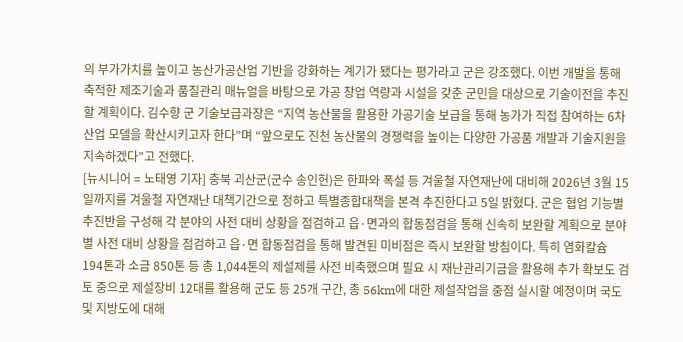의 부가가치를 높이고 농산가공산업 기반을 강화하는 계기가 됐다는 평가라고 군은 강조했다. 이번 개발을 통해 축적한 제조기술과 품질관리 매뉴얼을 바탕으로 가공 창업 역량과 시설을 갖춘 군민을 대상으로 기술이전을 추진할 계획이다. 김수향 군 기술보급과장은 “지역 농산물을 활용한 가공기술 보급을 통해 농가가 직접 참여하는 6차산업 모델을 확산시키고자 한다”며 “앞으로도 진천 농산물의 경쟁력을 높이는 다양한 가공품 개발과 기술지원을 지속하겠다”고 전했다.
[뉴시니어 = 노태영 기자] 충북 괴산군(군수 송인헌)은 한파와 폭설 등 겨울철 자연재난에 대비해 2026년 3월 15일까지를 겨울철 자연재난 대책기간으로 정하고 특별종합대책을 본격 추진한다고 5일 밝혔다. 군은 협업 기능별 추진반을 구성해 각 분야의 사전 대비 상황을 점검하고 읍·면과의 합동점검을 통해 신속히 보완할 계획으로 분야별 사전 대비 상황을 점검하고 읍·면 합동점검을 통해 발견된 미비점은 즉시 보완할 방침이다. 특히 염화칼슘 194톤과 소금 850톤 등 총 1,044톤의 제설제를 사전 비축했으며 필요 시 재난관리기금을 활용해 추가 확보도 검토 중으로 제설장비 12대를 활용해 군도 등 25개 구간, 총 56km에 대한 제설작업을 중점 실시할 예정이며 국도 및 지방도에 대해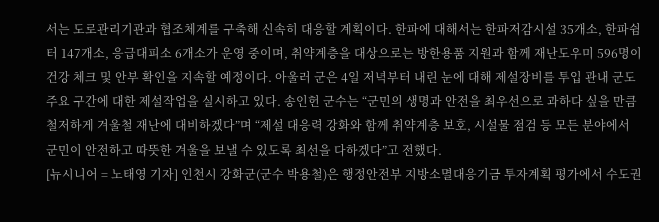서는 도로관리기관과 협조체계를 구축해 신속히 대응할 계획이다. 한파에 대해서는 한파저감시설 35개소, 한파쉼터 147개소, 응급대피소 6개소가 운영 중이며, 취약계층을 대상으로는 방한용품 지원과 함께 재난도우미 596명이 건강 체크 및 안부 확인을 지속할 예정이다. 아울러 군은 4일 저녁부터 내린 눈에 대해 제설장비를 투입 관내 군도 주요 구간에 대한 제설작업을 실시하고 있다. 송인헌 군수는 “군민의 생명과 안전을 최우선으로 과하다 싶을 만큼 철저하게 겨울철 재난에 대비하겠다”며 “제설 대응력 강화와 함께 취약계층 보호, 시설물 점검 등 모든 분야에서 군민이 안전하고 따뜻한 겨울을 보낼 수 있도록 최선을 다하겠다”고 전했다.
[뉴시니어 = 노태영 기자] 인천시 강화군(군수 박용철)은 행정안전부 지방소멸대응기금 투자계획 평가에서 수도권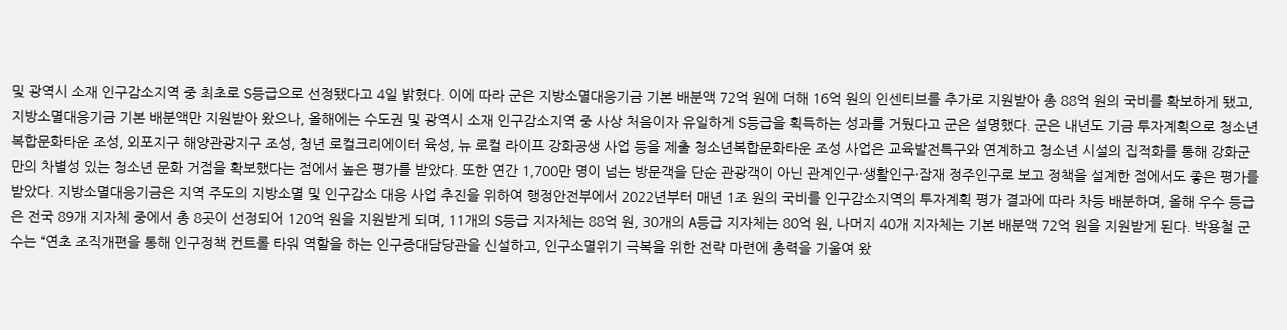및 광역시 소재 인구감소지역 중 최초로 S등급으로 선정됐다고 4일 밝혔다. 이에 따라 군은 지방소멸대응기금 기본 배분액 72억 원에 더해 16억 원의 인센티브를 추가로 지원받아 총 88억 원의 국비를 확보하게 됐고, 지방소멸대응기금 기본 배분액만 지원받아 왔으나, 올해에는 수도권 및 광역시 소재 인구감소지역 중 사상 처음이자 유일하게 S등급을 획득하는 성과를 거뒀다고 군은 설명했다. 군은 내년도 기금 투자계획으로 청소년복합문화타운 조성, 외포지구 해양관광지구 조성, 청년 로컬크리에이터 육성, 뉴 로컬 라이프 강화공생 사업 등을 제출 청소년복합문화타운 조성 사업은 교육발전특구와 연계하고 청소년 시설의 집적화를 통해 강화군만의 차별성 있는 청소년 문화 거점을 확보했다는 점에서 높은 평가를 받았다. 또한 연간 1,700만 명이 넘는 방문객을 단순 관광객이 아닌 관계인구·생활인구·잠재 정주인구로 보고 정책을 설계한 점에서도 좋은 평가를 받았다. 지방소멸대응기금은 지역 주도의 지방소멸 및 인구감소 대응 사업 추진을 위하여 행정안전부에서 2022년부터 매년 1조 원의 국비를 인구감소지역의 투자계획 평가 결과에 따라 차등 배분하며, 올해 우수 등급은 전국 89개 지자체 중에서 총 8곳이 선정되어 120억 원을 지원받게 되며, 11개의 S등급 지자체는 88억 원, 30개의 A등급 지자체는 80억 원, 나머지 40개 지자체는 기본 배분액 72억 원을 지원받게 된다. 박용철 군수는 “연초 조직개편을 통해 인구정책 컨트롤 타워 역할을 하는 인구증대담당관을 신설하고, 인구소멸위기 극복을 위한 전략 마련에 총력을 기울여 왔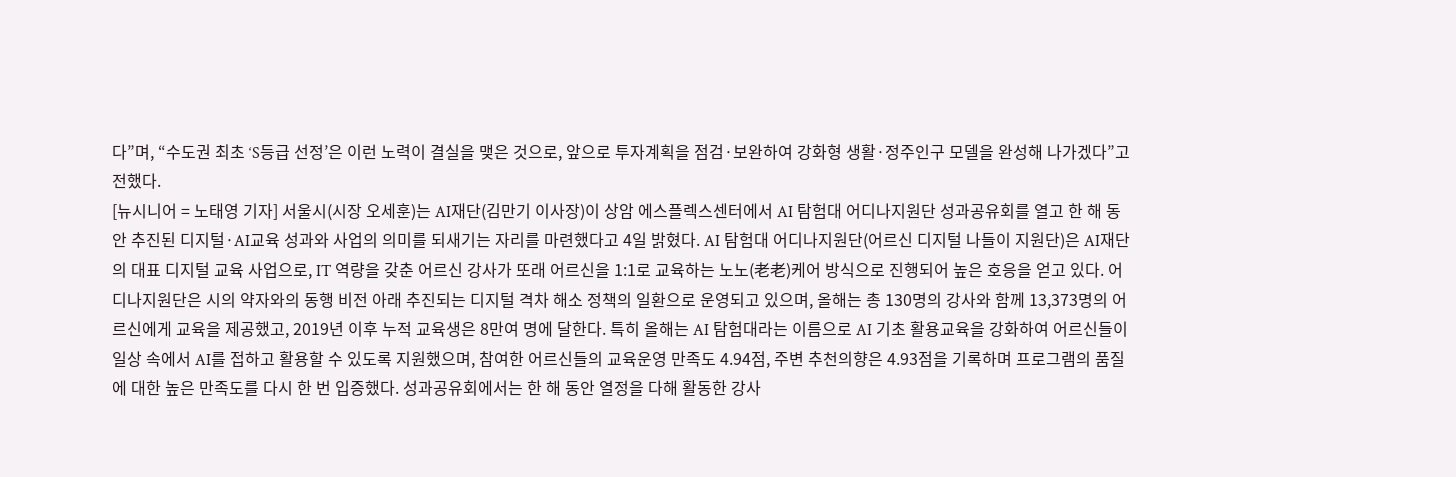다”며, “수도권 최초 ‘S등급 선정’은 이런 노력이 결실을 맺은 것으로, 앞으로 투자계획을 점검·보완하여 강화형 생활·정주인구 모델을 완성해 나가겠다”고 전했다.
[뉴시니어 = 노태영 기자] 서울시(시장 오세훈)는 AI재단(김만기 이사장)이 상암 에스플렉스센터에서 AI 탐험대 어디나지원단 성과공유회를 열고 한 해 동안 추진된 디지털·AI교육 성과와 사업의 의미를 되새기는 자리를 마련했다고 4일 밝혔다. AI 탐험대 어디나지원단(어르신 디지털 나들이 지원단)은 AI재단의 대표 디지털 교육 사업으로, IT 역량을 갖춘 어르신 강사가 또래 어르신을 1:1로 교육하는 노노(老老)케어 방식으로 진행되어 높은 호응을 얻고 있다. 어디나지원단은 시의 약자와의 동행 비전 아래 추진되는 디지털 격차 해소 정책의 일환으로 운영되고 있으며, 올해는 총 130명의 강사와 함께 13,373명의 어르신에게 교육을 제공했고, 2019년 이후 누적 교육생은 8만여 명에 달한다. 특히 올해는 AI 탐험대라는 이름으로 AI 기초 활용교육을 강화하여 어르신들이 일상 속에서 AI를 접하고 활용할 수 있도록 지원했으며, 참여한 어르신들의 교육운영 만족도 4.94점, 주변 추천의향은 4.93점을 기록하며 프로그램의 품질에 대한 높은 만족도를 다시 한 번 입증했다. 성과공유회에서는 한 해 동안 열정을 다해 활동한 강사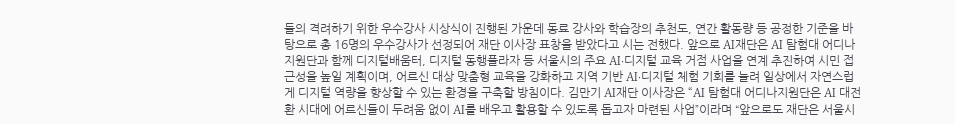들의 격려하기 위한 우수강사 시상식이 진행된 가운데 동료 강사와 학습장의 추천도, 연간 활동량 등 공정한 기준을 바탕으로 총 16명의 우수강사가 선정되어 재단 이사장 표창을 받았다고 시는 전했다. 앞으로 AI재단은 AI 탐험대 어디나지원단과 함께 디지털배움터, 디지털 동행플라자 등 서울시의 주요 AI·디지털 교육 거점 사업을 연계 추진하여 시민 접근성을 높일 계획이며, 어르신 대상 맞춤형 교육을 강화하고 지역 기반 AI·디지털 체험 기회를 늘려 일상에서 자연스럽게 디지털 역량을 향상할 수 있는 환경을 구축할 방침이다. 김만기 AI재단 이사장은 “AI 탐험대 어디나지원단은 AI 대전환 시대에 어르신들이 두려움 없이 AI를 배우고 활용할 수 있도록 돕고자 마련된 사업”이라며 “앞으로도 재단은 서울시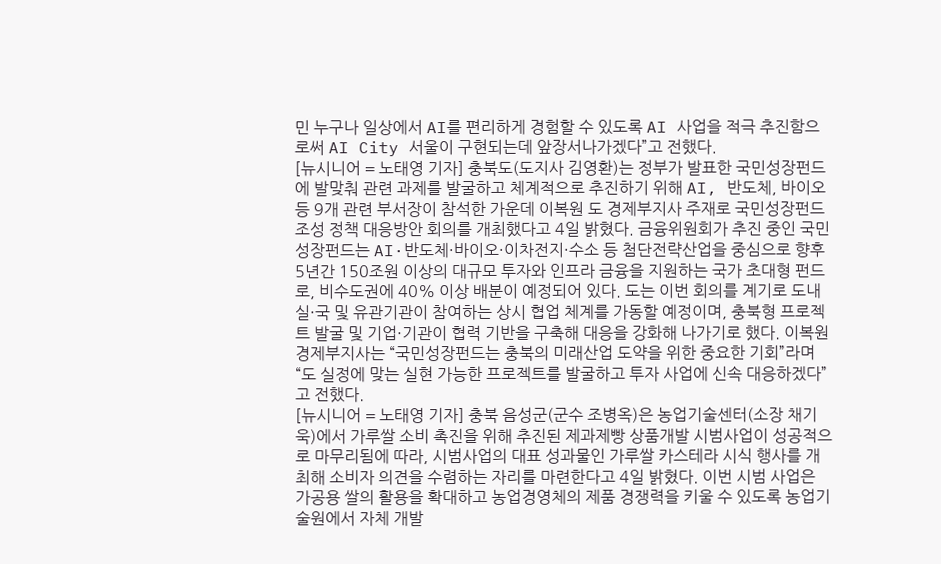민 누구나 일상에서 AI를 편리하게 경험할 수 있도록 AI 사업을 적극 추진함으로써 AI City 서울이 구현되는데 앞장서나가겠다”고 전했다.
[뉴시니어 = 노태영 기자] 충북도(도지사 김영환)는 정부가 발표한 국민성장펀드에 발맞춰 관련 과제를 발굴하고 체계적으로 추진하기 위해 AI, 반도체, 바이오 등 9개 관련 부서장이 참석한 가운데 이복원 도 경제부지사 주재로 국민성장펀드 조성 정책 대응방안 회의를 개최했다고 4일 밝혔다. 금융위원회가 추진 중인 국민성장펀드는 AI·반도체·바이오·이차전지·수소 등 첨단전략산업을 중심으로 향후 5년간 150조원 이상의 대규모 투자와 인프라 금융을 지원하는 국가 초대형 펀드로, 비수도권에 40% 이상 배분이 예정되어 있다. 도는 이번 회의를 계기로 도내 실·국 및 유관기관이 참여하는 상시 협업 체계를 가동할 예정이며, 충북형 프로젝트 발굴 및 기업·기관이 협력 기반을 구축해 대응을 강화해 나가기로 했다. 이복원 경제부지사는 “국민성장펀드는 충북의 미래산업 도약을 위한 중요한 기회”라며 “도 실정에 맞는 실현 가능한 프로젝트를 발굴하고 투자 사업에 신속 대응하겠다”고 전했다.
[뉴시니어 = 노태영 기자] 충북 음성군(군수 조병옥)은 농업기술센터(소장 채기욱)에서 가루쌀 소비 촉진을 위해 추진된 제과제빵 상품개발 시범사업이 성공적으로 마무리됨에 따라, 시범사업의 대표 성과물인 가루쌀 카스테라 시식 행사를 개최해 소비자 의견을 수렴하는 자리를 마련한다고 4일 밝혔다. 이번 시범 사업은 가공용 쌀의 활용을 확대하고 농업경영체의 제품 경쟁력을 키울 수 있도록 농업기술원에서 자체 개발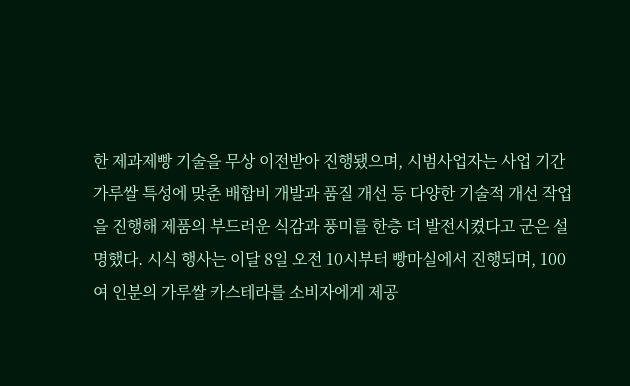한 제과제빵 기술을 무상 이전받아 진행됐으며, 시범사업자는 사업 기간 가루쌀 특성에 맞춘 배합비 개발과 품질 개선 등 다양한 기술적 개선 작업을 진행해 제품의 부드러운 식감과 풍미를 한층 더 발전시켰다고 군은 설명했다. 시식 행사는 이달 8일 오전 10시부터 빵마실에서 진행되며, 100여 인분의 가루쌀 카스테라를 소비자에게 제공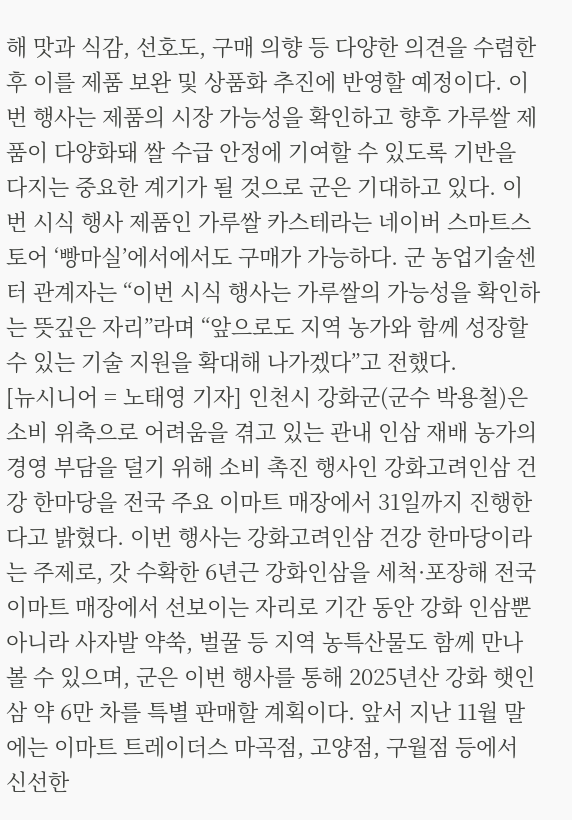해 맛과 식감, 선호도, 구매 의향 등 다양한 의견을 수렴한 후 이를 제품 보완 및 상품화 추진에 반영할 예정이다. 이번 행사는 제품의 시장 가능성을 확인하고 향후 가루쌀 제품이 다양화돼 쌀 수급 안정에 기여할 수 있도록 기반을 다지는 중요한 계기가 될 것으로 군은 기대하고 있다. 이번 시식 행사 제품인 가루쌀 카스테라는 네이버 스마트스토어 ‘빵마실’에서에서도 구매가 가능하다. 군 농업기술센터 관계자는 “이번 시식 행사는 가루쌀의 가능성을 확인하는 뜻깊은 자리”라며 “앞으로도 지역 농가와 함께 성장할 수 있는 기술 지원을 확대해 나가겠다”고 전했다.
[뉴시니어 = 노태영 기자] 인천시 강화군(군수 박용철)은 소비 위축으로 어려움을 겪고 있는 관내 인삼 재배 농가의 경영 부담을 덜기 위해 소비 촉진 행사인 강화고려인삼 건강 한마당을 전국 주요 이마트 매장에서 31일까지 진행한다고 밝혔다. 이번 행사는 강화고려인삼 건강 한마당이라는 주제로, 갓 수확한 6년근 강화인삼을 세척·포장해 전국 이마트 매장에서 선보이는 자리로 기간 동안 강화 인삼뿐 아니라 사자발 약쑥, 벌꿀 등 지역 농특산물도 함께 만나볼 수 있으며, 군은 이번 행사를 통해 2025년산 강화 햇인삼 약 6만 차를 특별 판매할 계획이다. 앞서 지난 11월 말에는 이마트 트레이더스 마곡점, 고양점, 구월점 등에서 신선한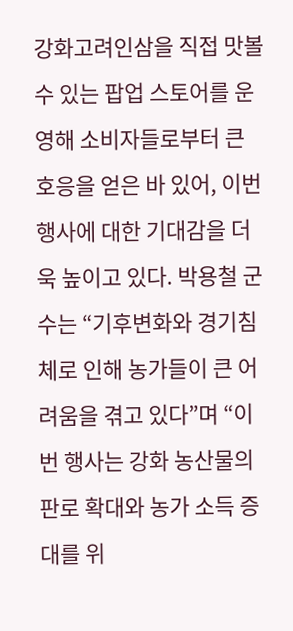강화고려인삼을 직접 맛볼 수 있는 팝업 스토어를 운영해 소비자들로부터 큰 호응을 얻은 바 있어, 이번 행사에 대한 기대감을 더욱 높이고 있다. 박용철 군수는 “기후변화와 경기침체로 인해 농가들이 큰 어려움을 겪고 있다”며 “이번 행사는 강화 농산물의 판로 확대와 농가 소득 증대를 위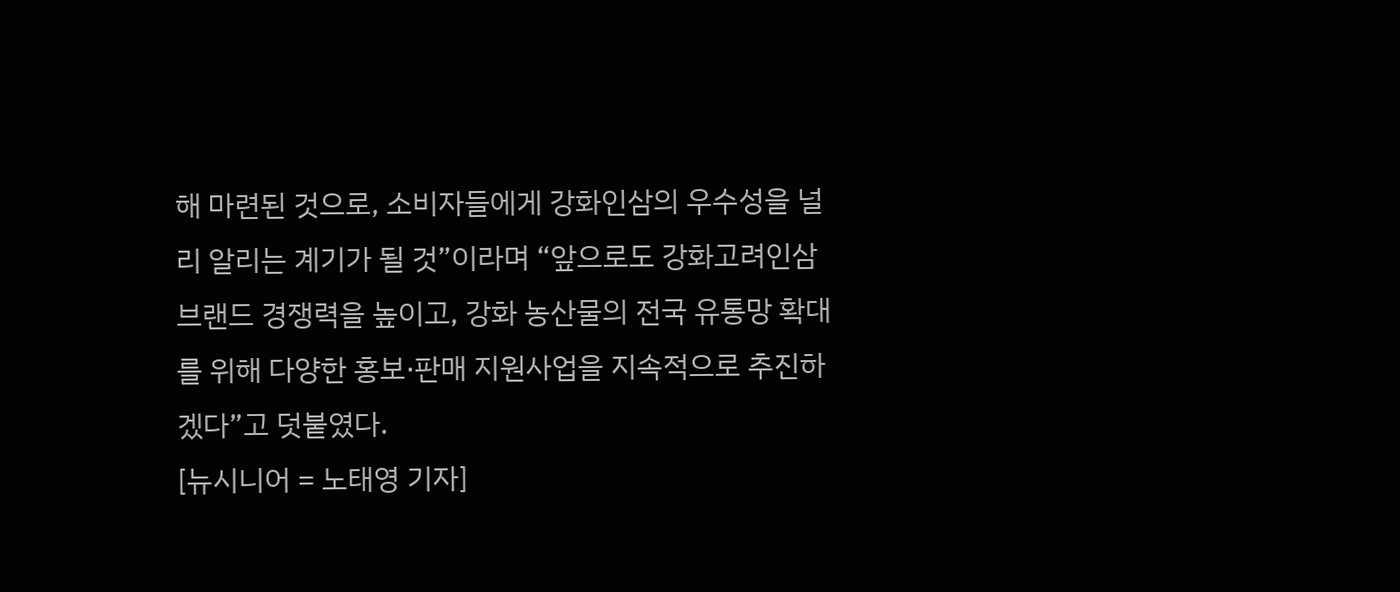해 마련된 것으로, 소비자들에게 강화인삼의 우수성을 널리 알리는 계기가 될 것”이라며 “앞으로도 강화고려인삼 브랜드 경쟁력을 높이고, 강화 농산물의 전국 유통망 확대를 위해 다양한 홍보·판매 지원사업을 지속적으로 추진하겠다”고 덧붙였다.
[뉴시니어 = 노태영 기자]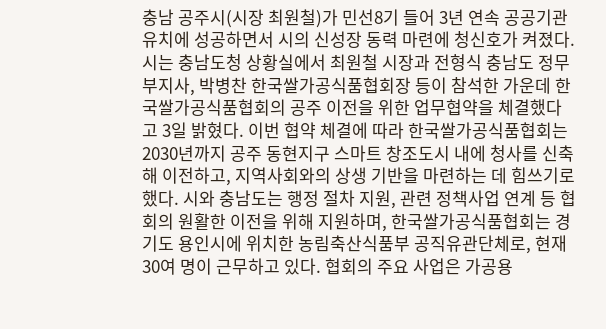충남 공주시(시장 최원철)가 민선8기 들어 3년 연속 공공기관 유치에 성공하면서 시의 신성장 동력 마련에 청신호가 켜졌다. 시는 충남도청 상황실에서 최원철 시장과 전형식 충남도 정무부지사, 박병찬 한국쌀가공식품협회장 등이 참석한 가운데 한국쌀가공식품협회의 공주 이전을 위한 업무협약을 체결했다고 3일 밝혔다. 이번 협약 체결에 따라 한국쌀가공식품협회는 2030년까지 공주 동현지구 스마트 창조도시 내에 청사를 신축해 이전하고, 지역사회와의 상생 기반을 마련하는 데 힘쓰기로 했다. 시와 충남도는 행정 절차 지원, 관련 정책사업 연계 등 협회의 원활한 이전을 위해 지원하며, 한국쌀가공식품협회는 경기도 용인시에 위치한 농림축산식품부 공직유관단체로, 현재 30여 명이 근무하고 있다. 협회의 주요 사업은 가공용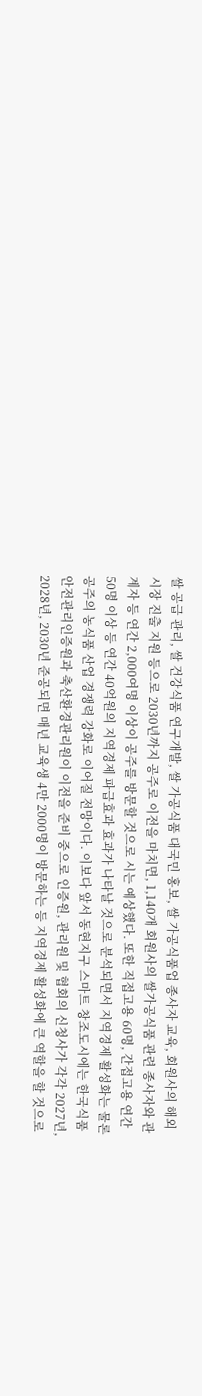쌀 공급 관리, 쌀 건강식품 연구개발, 쌀 가공식품 대국민 홍보, 쌀 가공식품업 종사자 교육, 회원사의 해외 시장 진출 지원 등으로 2030년까지 공주로 이전을 마치면, 1,140개 회원사의 쌀가공식품 관련 종사자와 관계자 등 연간 2,000여명 이상이 공주를 방문할 것으로 시는 예상했다. 또한 직접고용 60명, 간접고용 연간 50명 이상 등 연간 40억원의 지역경제 파급효과 효과가 나타날 것으로 분석되면서 지역경제 활성화는 물론 공주의 농식품 산업 경쟁력 강화로 이어질 전망이다. 이보다 앞서 동현지구 스마트 창조도시에는 한국식품안전관리인증원과 축산환경관리원이 이전을 준비 중으로 인증원, 관리원 및 협회의 신청사가 각각 2027년, 2028년, 2030년 준공되면 매년 교육생 4만 2000명이 방문하는 등 지역경제 활성화에 큰 역할을 할 것으로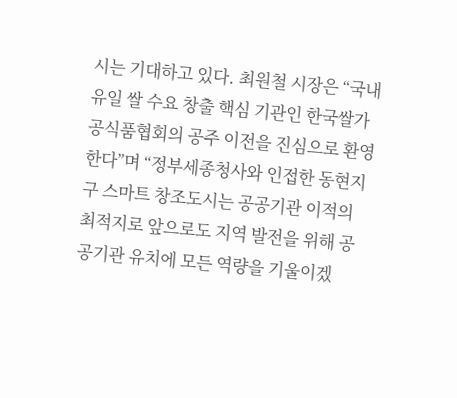시는 기대하고 있다. 최원철 시장은 “국내 유일 쌀 수요 창출 핵심 기관인 한국쌀가공식품협회의 공주 이전을 진심으로 환영한다”며 “정부세종청사와 인접한 동현지구 스마트 창조도시는 공공기관 이적의 최적지로 앞으로도 지역 발전을 위해 공공기관 유치에 모든 역량을 기울이겠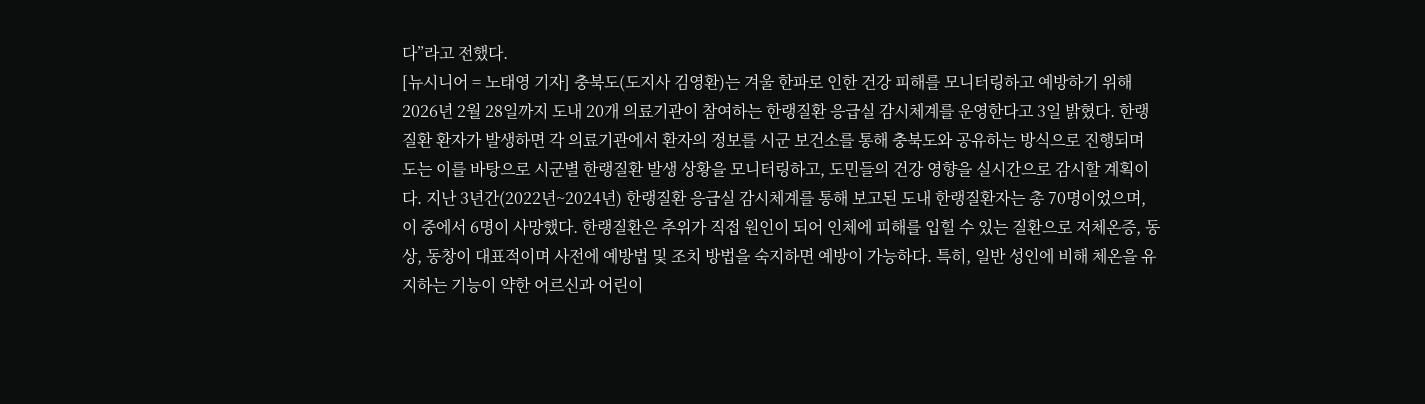다”라고 전했다.
[뉴시니어 = 노태영 기자] 충북도(도지사 김영환)는 겨울 한파로 인한 건강 피해를 모니터링하고 예방하기 위해 2026년 2월 28일까지 도내 20개 의료기관이 참여하는 한랭질환 응급실 감시체계를 운영한다고 3일 밝혔다. 한랭질환 환자가 발생하면 각 의료기관에서 환자의 정보를 시군 보건소를 통해 충북도와 공유하는 방식으로 진행되며 도는 이를 바탕으로 시군별 한랭질환 발생 상황을 모니터링하고, 도민들의 건강 영향을 실시간으로 감시할 계획이다. 지난 3년간(2022년~2024년) 한랭질환 응급실 감시체계를 통해 보고된 도내 한랭질환자는 총 70명이었으며, 이 중에서 6명이 사망했다. 한랭질환은 추위가 직접 원인이 되어 인체에 피해를 입힐 수 있는 질환으로 저체온증, 동상, 동창이 대표적이며 사전에 예방법 및 조치 방법을 숙지하면 예방이 가능하다. 특히, 일반 성인에 비해 체온을 유지하는 기능이 약한 어르신과 어린이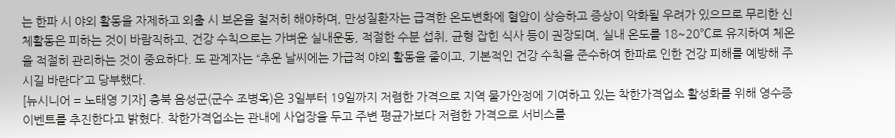는 한파 시 야외 활동을 자제하고 외출 시 보온을 철저히 해야하며, 만성질환자는 급격한 온도변화에 혈압이 상승하고 증상이 악화될 우려가 있으므로 무리한 신체활동은 피하는 것이 바람직하고, 건강 수칙으로는 가벼운 실내운동, 적절한 수분 섭취, 균형 잡힌 식사 등이 권장되며, 실내 온도를 18~20℃로 유지하여 체온을 적절히 관리하는 것이 중요하다. 도 관계자는 “추운 날씨에는 가급적 야외 활동을 줄이고, 기본적인 건강 수칙을 준수하여 한파로 인한 건강 피해를 예방해 주시길 바란다”고 당부했다.
[뉴시니어 = 노태영 기자] 충북 음성군(군수 조병옥)은 3일부터 19일까지 저렴한 가격으로 지역 물가안정에 기여하고 있는 착한가격업소 활성화를 위해 영수증 이벤트를 추진한다고 밝혔다. 착한가격업소는 관내에 사업장을 두고 주변 평균가보다 저렴한 가격으로 서비스를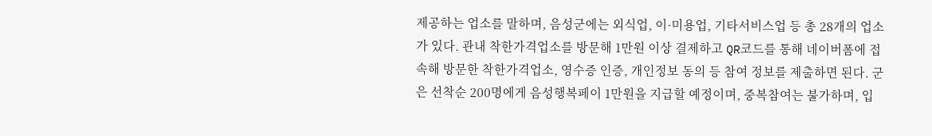제공하는 업소를 말하며, 음성군에는 외식업, 이·미용업, 기타서비스업 등 총 28개의 업소가 있다. 관내 착한가격업소를 방문해 1만원 이상 결제하고 QR코드를 통해 네이버폼에 접속해 방문한 착한가격업소, 영수증 인증, 개인정보 동의 등 참여 정보를 제출하면 된다. 군은 선착순 200명에게 음성행복페이 1만원을 지급할 예정이며, 중복참여는 불가하며, 입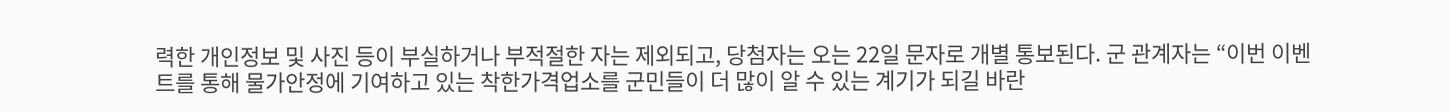력한 개인정보 및 사진 등이 부실하거나 부적절한 자는 제외되고, 당첨자는 오는 22일 문자로 개별 통보된다. 군 관계자는 “이번 이벤트를 통해 물가안정에 기여하고 있는 착한가격업소를 군민들이 더 많이 알 수 있는 계기가 되길 바란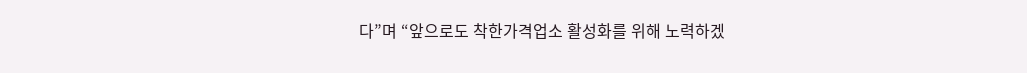다”며 “앞으로도 착한가격업소 활성화를 위해 노력하겠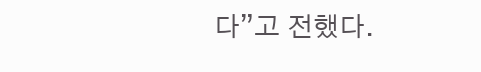다”고 전했다.